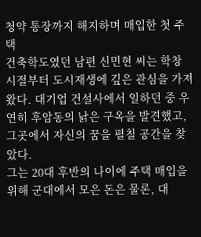청약 통장까지 해지하며 매입한 첫 주택
건축학도였던 남편 신민현 씨는 학창 시절부터 도시재생에 깊은 관심을 가져왔다. 대기업 건설사에서 일하던 중 우연히 후암동의 낡은 구옥을 발견했고, 그곳에서 자신의 꿈을 펼칠 공간을 찾았다.
그는 20대 후반의 나이에 주택 매입을 위해 군대에서 모은 돈은 물론, 대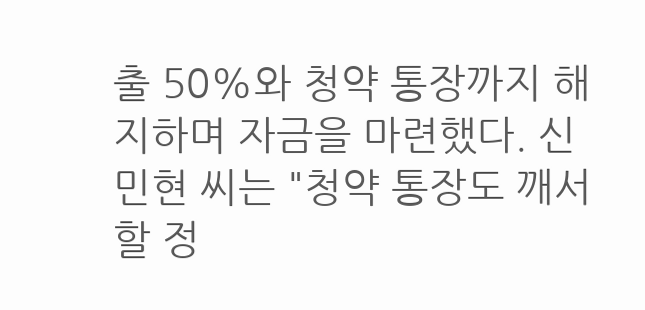출 50%와 청약 통장까지 해지하며 자금을 마련했다. 신민현 씨는 "청약 통장도 깨서 할 정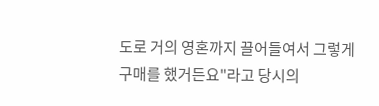도로 거의 영혼까지 끌어들여서 그렇게 구매를 했거든요"라고 당시의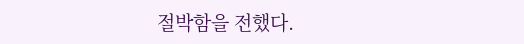절박함을 전했다.